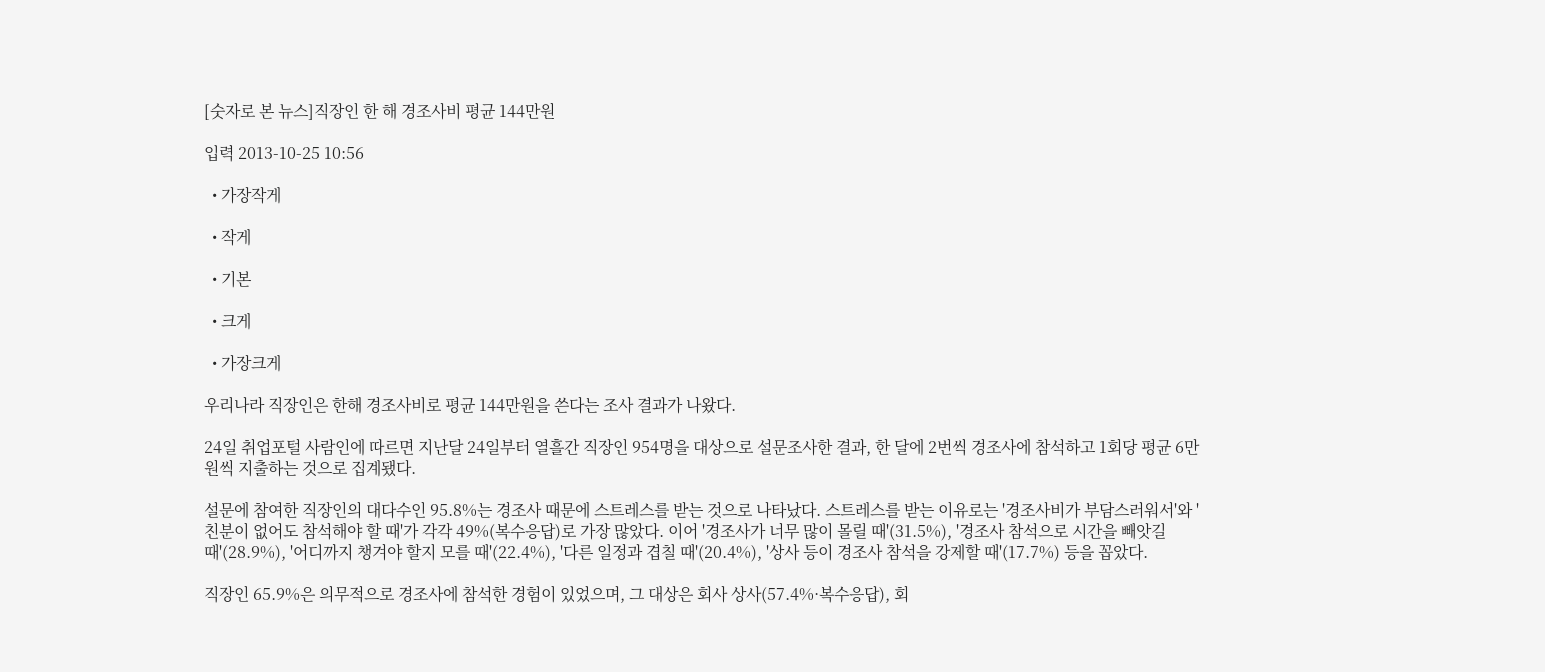[숫자로 본 뉴스]직장인 한 해 경조사비 평균 144만원

입력 2013-10-25 10:56

  • 가장작게

  • 작게

  • 기본

  • 크게

  • 가장크게

우리나라 직장인은 한해 경조사비로 평균 144만원을 쓴다는 조사 결과가 나왔다.

24일 취업포털 사람인에 따르면 지난달 24일부터 열흘간 직장인 954명을 대상으로 설문조사한 결과, 한 달에 2번씩 경조사에 참석하고 1회당 평균 6만원씩 지출하는 것으로 집계됐다.

설문에 참여한 직장인의 대다수인 95.8%는 경조사 때문에 스트레스를 받는 것으로 나타났다. 스트레스를 받는 이유로는 '경조사비가 부담스러워서'와 '친분이 없어도 참석해야 할 때'가 각각 49%(복수응답)로 가장 많았다. 이어 '경조사가 너무 많이 몰릴 때'(31.5%), '경조사 참석으로 시간을 빼앗길 때'(28.9%), '어디까지 챙겨야 할지 모를 때'(22.4%), '다른 일정과 겹칠 때'(20.4%), '상사 등이 경조사 참석을 강제할 때'(17.7%) 등을 꼽았다.

직장인 65.9%은 의무적으로 경조사에 참석한 경험이 있었으며, 그 대상은 회사 상사(57.4%·복수응답), 회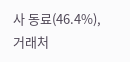사 동료(46.4%), 거래처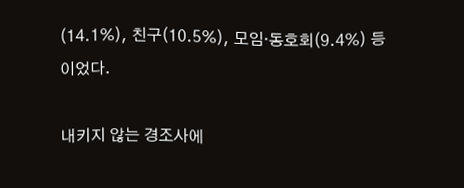(14.1%), 친구(10.5%), 모임·동호회(9.4%) 등이었다.

내키지 않는 경조사에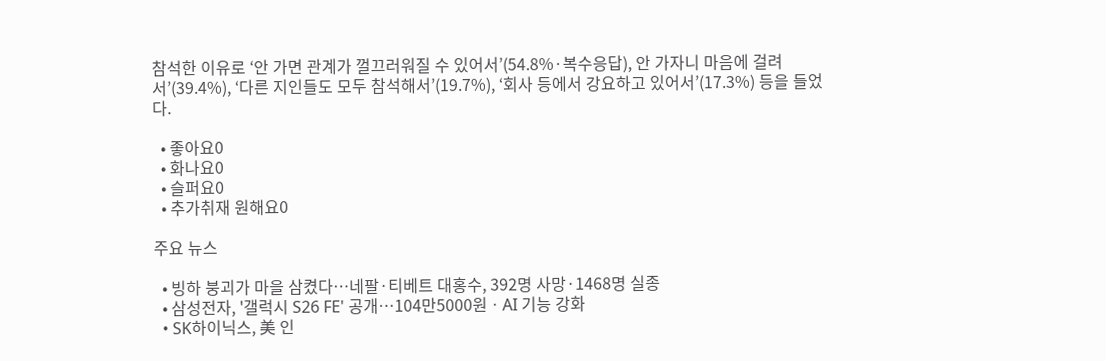참석한 이유로 ‘안 가면 관계가 껄끄러워질 수 있어서’(54.8%·복수응답), 안 가자니 마음에 걸려서’(39.4%), ‘다른 지인들도 모두 참석해서’(19.7%), ‘회사 등에서 강요하고 있어서’(17.3%) 등을 들었다.

  • 좋아요0
  • 화나요0
  • 슬퍼요0
  • 추가취재 원해요0

주요 뉴스

  • 빙하 붕괴가 마을 삼켰다…네팔·티베트 대홍수, 392명 사망·1468명 실종
  • 삼성전자, '갤럭시 S26 FE' 공개⋯104만5000원ㆍAI 기능 강화
  • SK하이닉스, 美 인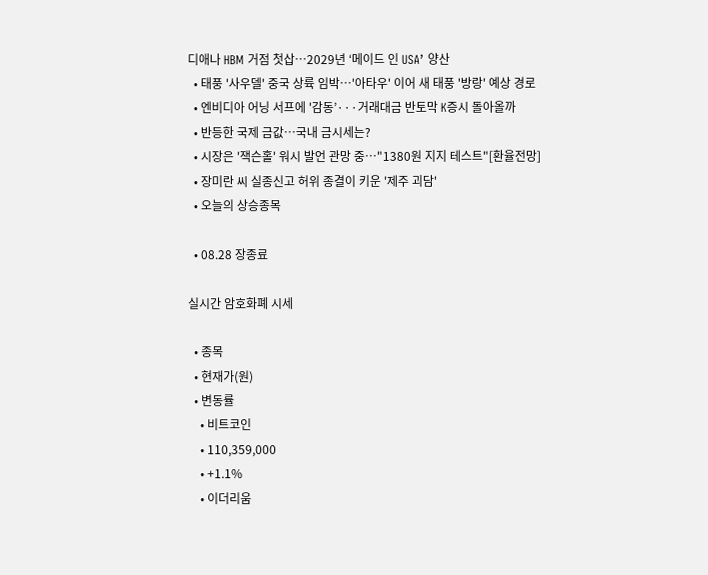디애나 HBM 거점 첫삽…2029년 ‘메이드 인 USA’ 양산
  • 태풍 '사우델' 중국 상륙 임박…'아타우' 이어 새 태풍 '방랑' 예상 경로
  • 엔비디아 어닝 서프에 '감동’···거래대금 반토막 K증시 돌아올까
  • 반등한 국제 금값…국내 금시세는?
  • 시장은 '잭슨홀' 워시 발언 관망 중⋯"1380원 지지 테스트"[환율전망]
  • 장미란 씨 실종신고 허위 종결이 키운 '제주 괴담'
  • 오늘의 상승종목

  • 08.28 장종료

실시간 암호화폐 시세

  • 종목
  • 현재가(원)
  • 변동률
    • 비트코인
    • 110,359,000
    • +1.1%
    • 이더리움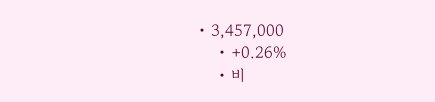• 3,457,000
    • +0.26%
    • 비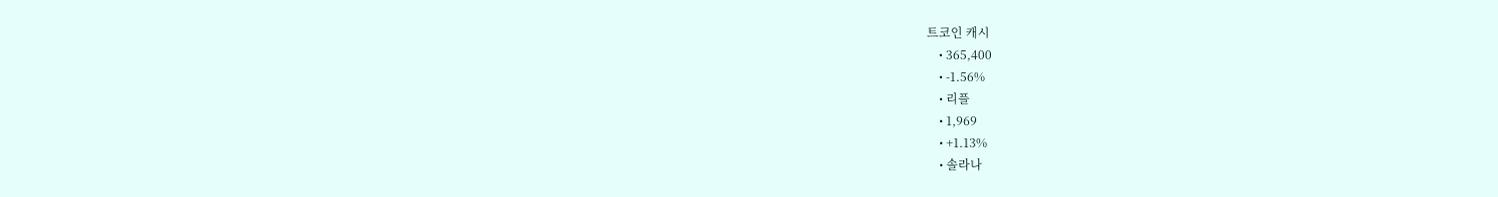트코인 캐시
    • 365,400
    • -1.56%
    • 리플
    • 1,969
    • +1.13%
    • 솔라나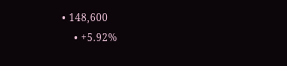• 148,600
    • +5.92%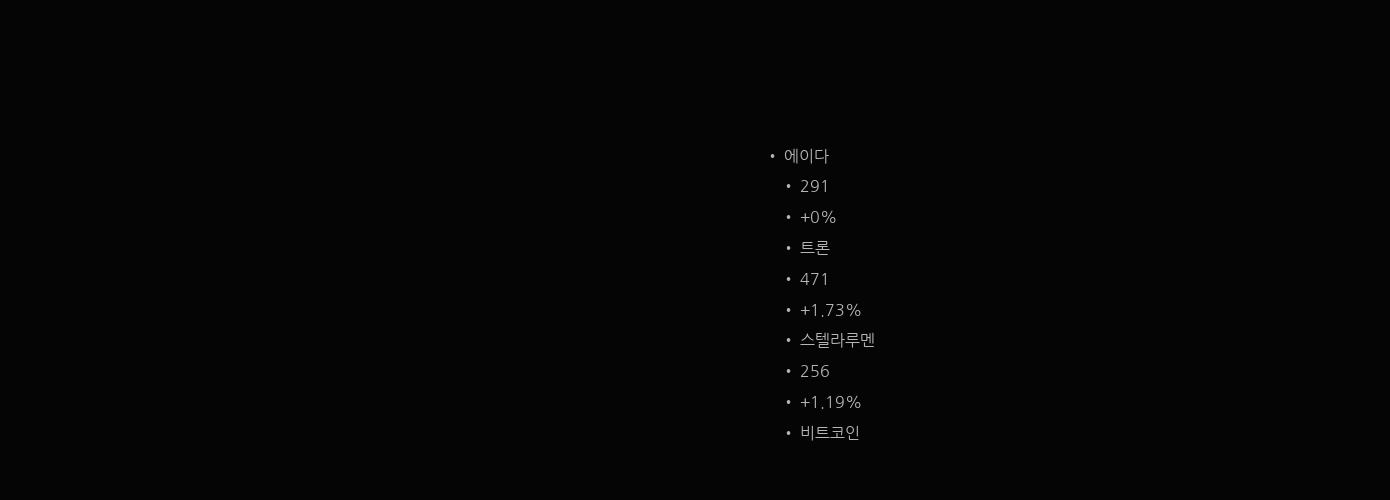• 에이다
    • 291
    • +0%
    • 트론
    • 471
    • +1.73%
    • 스텔라루멘
    • 256
    • +1.19%
    • 비트코인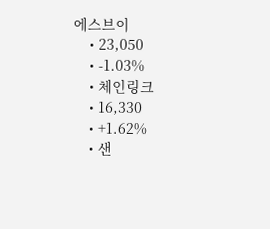에스브이
    • 23,050
    • -1.03%
    • 체인링크
    • 16,330
    • +1.62%
    • 샌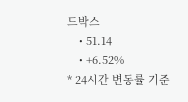드박스
    • 51.14
    • +6.52%
* 24시간 변동률 기준